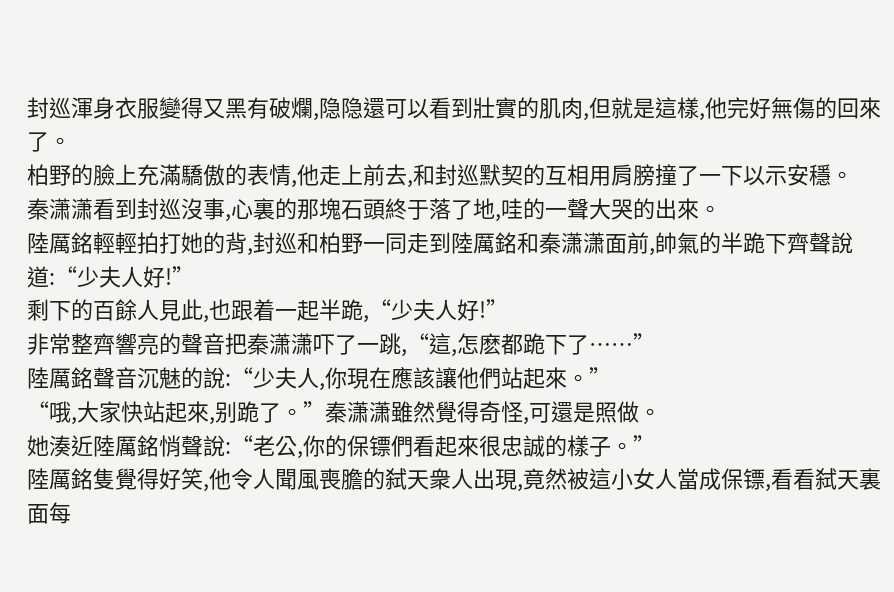封巡渾身衣服變得又黑有破爛,隐隐還可以看到壯實的肌肉,但就是這樣,他完好無傷的回來了。
柏野的臉上充滿驕傲的表情,他走上前去,和封巡默契的互相用肩膀撞了一下以示安穩。
秦潇潇看到封巡沒事,心裏的那塊石頭終于落了地,哇的一聲大哭的出來。
陸厲銘輕輕拍打她的背,封巡和柏野一同走到陸厲銘和秦潇潇面前,帥氣的半跪下齊聲說道:“少夫人好!”
剩下的百餘人見此,也跟着一起半跪,“少夫人好!”
非常整齊響亮的聲音把秦潇潇吓了一跳,“這,怎麽都跪下了……”
陸厲銘聲音沉魅的說:“少夫人,你現在應該讓他們站起來。”
“哦,大家快站起來,别跪了。”秦潇潇雖然覺得奇怪,可還是照做。
她湊近陸厲銘悄聲說:“老公,你的保镖們看起來很忠誠的樣子。”
陸厲銘隻覺得好笑,他令人聞風喪膽的弑天衆人出現,竟然被這小女人當成保镖,看看弑天裏面每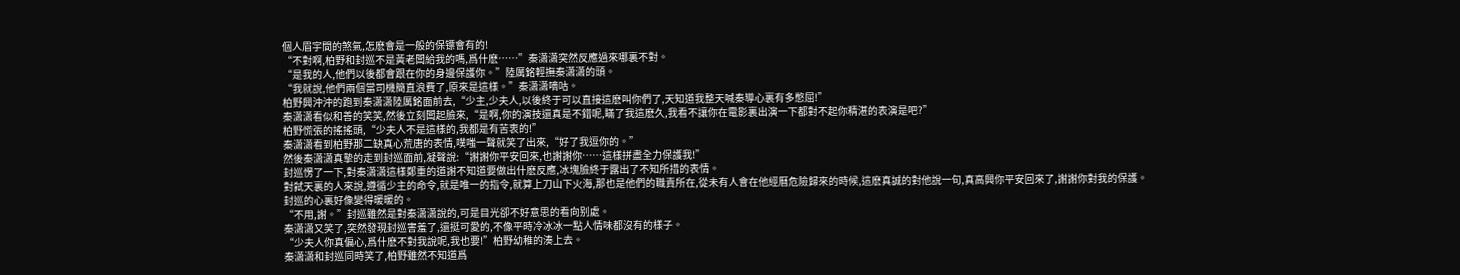個人眉宇間的煞氣,怎麽會是一般的保镖會有的!
“不對啊,柏野和封巡不是黃老闆給我的嗎,爲什麽……”秦潇潇突然反應過來哪裏不對。
“是我的人,他們以後都會跟在你的身邊保護你。”陸厲銘輕撫秦潇潇的頭。
“我就說,他們兩個當司機簡直浪費了,原來是這樣。”秦潇潇嘀咕。
柏野興沖沖的跑到秦潇潇陸厲銘面前去,“少主,少夫人,以後終于可以直接這麽叫你們了,天知道我整天喊秦導心裏有多憋屈!”
秦潇潇看似和善的笑笑,然後立刻闆起臉來,“是啊,你的演技還真是不錯呢,瞞了我這麽久,我看不讓你在電影裏出演一下都對不起你精湛的表演是吧?”
柏野慌張的搖搖頭,“少夫人不是這樣的,我都是有苦衷的!”
秦潇潇看到柏野那二缺真心荒唐的表情,噗嗤一聲就笑了出來,“好了我逗你的。”
然後秦潇潇真摯的走到封巡面前,凝聲說:“謝謝你平安回來,也謝謝你……這樣拼盡全力保護我!”
封巡愣了一下,對秦潇潇這樣鄭重的道謝不知道要做出什麽反應,冰塊臉終于露出了不知所措的表情。
對弑天裏的人來說,遵循少主的命令,就是唯一的指令,就算上刀山下火海,那也是他們的職責所在,從未有人會在他經曆危險歸來的時候,這麽真誠的對他說一句,真高興你平安回來了,謝謝你對我的保護。
封巡的心裏好像變得暖暖的。
“不用,謝。”封巡雖然是對秦潇潇說的,可是目光卻不好意思的看向别處。
秦潇潇又笑了,突然發現封巡害羞了,還挺可愛的,不像平時冷冰冰一點人情味都沒有的樣子。
“少夫人你真偏心,爲什麽不對我說呢,我也要!”柏野幼稚的湊上去。
秦潇潇和封巡同時笑了,柏野雖然不知道爲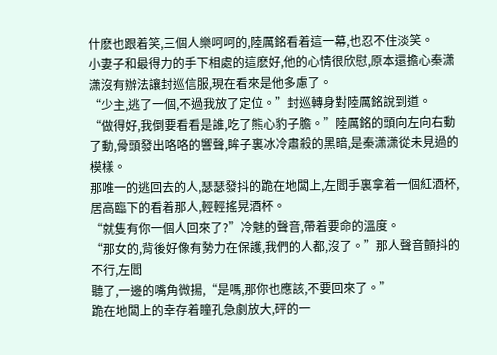什麽也跟着笑,三個人樂呵呵的,陸厲銘看着這一幕,也忍不住淡笑。
小妻子和最得力的手下相處的這麽好,他的心情很欣慰,原本還擔心秦潇潇沒有辦法讓封巡信服,現在看來是他多慮了。
“少主,逃了一個,不過我放了定位。”封巡轉身對陸厲銘說到道。
“做得好,我倒要看看是誰,吃了熊心豹子膽。”陸厲銘的頭向左向右動了動,骨頭發出咯咯的響聲,眸子裏冰冷肅殺的黑暗,是秦潇潇從未見過的模樣。
那唯一的逃回去的人,瑟瑟發抖的跪在地闆上,左閻手裏拿着一個紅酒杯,居高臨下的看着那人,輕輕搖晃酒杯。
“就隻有你一個人回來了?”冷魅的聲音,帶着要命的溫度。
“那女的,背後好像有勢力在保護,我們的人都,沒了。”那人聲音顫抖的不行,左閻
聽了,一邊的嘴角微揚,“是嗎,那你也應該,不要回來了。”
跪在地闆上的幸存着瞳孔急劇放大,砰的一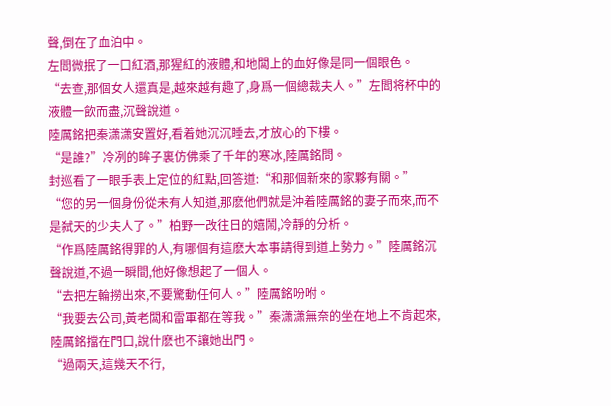聲,倒在了血泊中。
左閻微抿了一口紅酒,那猩紅的液體,和地闆上的血好像是同一個眼色。
“去查,那個女人還真是,越來越有趣了,身爲一個總裁夫人。”左閻将杯中的液體一飲而盡,沉聲說道。
陸厲銘把秦潇潇安置好,看着她沉沉睡去,才放心的下樓。
“是誰?”冷冽的眸子裏仿佛乘了千年的寒冰,陸厲銘問。
封巡看了一眼手表上定位的紅點,回答道:“和那個新來的家夥有關。”
“您的另一個身份從未有人知道,那麽他們就是沖着陸厲銘的妻子而來,而不是弑天的少夫人了。”柏野一改往日的嬉鬧,冷靜的分析。
“作爲陸厲銘得罪的人,有哪個有這麽大本事請得到道上勢力。”陸厲銘沉聲說道,不過一瞬間,他好像想起了一個人。
“去把左輪撈出來,不要驚動任何人。”陸厲銘吩咐。
“我要去公司,黃老闆和雷軍都在等我。”秦潇潇無奈的坐在地上不肯起來,陸厲銘擋在門口,說什麽也不讓她出門。
“過兩天,這幾天不行,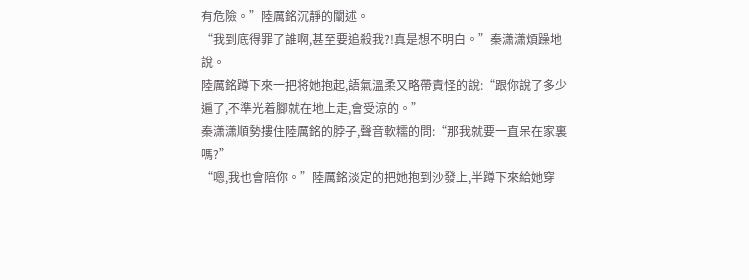有危險。”陸厲銘沉靜的闡述。
“我到底得罪了誰啊,甚至要追殺我?!真是想不明白。”秦潇潇煩躁地說。
陸厲銘蹲下來一把将她抱起,語氣溫柔又略帶責怪的說:“跟你說了多少遍了,不準光着腳就在地上走,會受涼的。”
秦潇潇順勢摟住陸厲銘的脖子,聲音軟糯的問:“那我就要一直呆在家裏嗎?”
“嗯,我也會陪你。”陸厲銘淡定的把她抱到沙發上,半蹲下來給她穿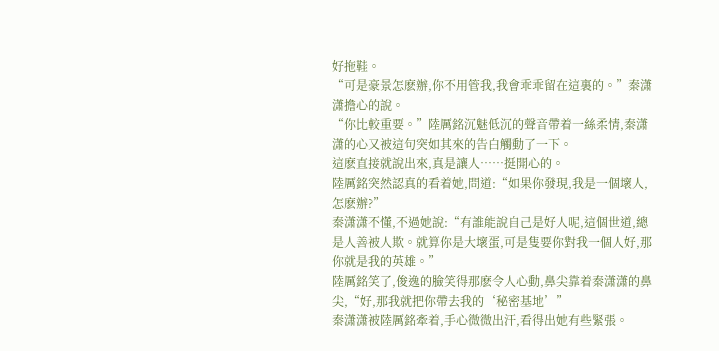好拖鞋。
“可是豪景怎麽辦,你不用管我,我會乖乖留在這裏的。”秦潇潇擔心的說。
“你比較重要。”陸厲銘沉魅低沉的聲音帶着一絲柔情,秦潇潇的心又被這句突如其來的告白觸動了一下。
這麽直接就說出來,真是讓人……挺開心的。
陸厲銘突然認真的看着她,問道:“如果你發現,我是一個壞人,怎麽辦?”
秦潇潇不懂,不過她說:“有誰能說自己是好人呢,這個世道,總是人善被人欺。就算你是大壞蛋,可是隻要你對我一個人好,那你就是我的英雄。”
陸厲銘笑了,俊逸的臉笑得那麽令人心動,鼻尖靠着秦潇潇的鼻尖,“好,那我就把你帶去我的‘秘密基地’”
秦潇潇被陸厲銘牽着,手心微微出汗,看得出她有些緊張。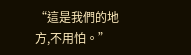“這是我們的地方,不用怕。”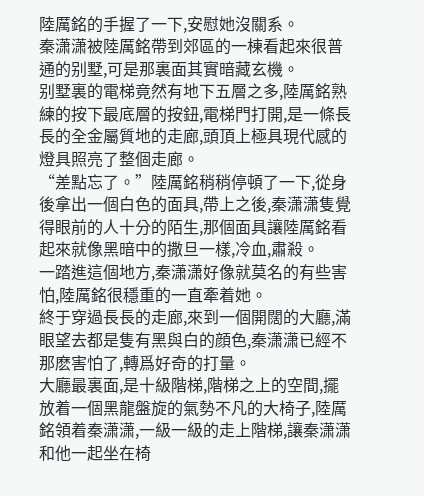陸厲銘的手握了一下,安慰她沒關系。
秦潇潇被陸厲銘帶到郊區的一棟看起來很普通的别墅,可是那裏面其實暗藏玄機。
别墅裏的電梯竟然有地下五層之多,陸厲銘熟練的按下最底層的按鈕,電梯門打開,是一條長長的全金屬質地的走廊,頭頂上極具現代感的燈具照亮了整個走廊。
“差點忘了。”陸厲銘稍稍停頓了一下,從身後拿出一個白色的面具,帶上之後,秦潇潇隻覺得眼前的人十分的陌生,那個面具讓陸厲銘看起來就像黑暗中的撒旦一樣,冷血,肅殺。
一踏進這個地方,秦潇潇好像就莫名的有些害怕,陸厲銘很穩重的一直牽着她。
終于穿過長長的走廊,來到一個開闊的大廳,滿眼望去都是隻有黑與白的顔色,秦潇潇已經不那麽害怕了,轉爲好奇的打量。
大廳最裏面,是十級階梯,階梯之上的空間,擺放着一個黑龍盤旋的氣勢不凡的大椅子,陸厲銘領着秦潇潇,一級一級的走上階梯,讓秦潇潇和他一起坐在椅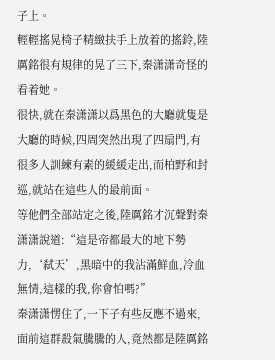子上。
輕輕搖晃椅子精緻扶手上放着的搖鈴,陸厲銘很有規律的晃了三下,秦潇潇奇怪的看着她。
很快,就在秦潇潇以爲黑色的大廳就隻是大廳的時候,四周突然出現了四扇門,有很多人訓練有素的緩緩走出,而柏野和封巡,就站在這些人的最前面。
等他們全部站定之後,陸厲銘才沉聲對秦潇潇說道:“這是帝都最大的地下勢力,‘弑天’,黑暗中的我沾滿鮮血,冷血無情,這樣的我,你會怕嗎?”
秦潇潇愣住了,一下子有些反應不過來,面前這群殺氣騰騰的人,竟然都是陸厲銘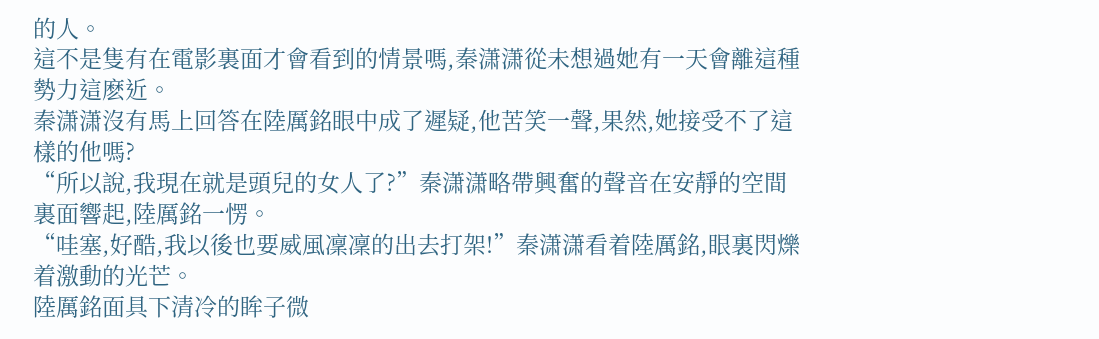的人。
這不是隻有在電影裏面才會看到的情景嗎,秦潇潇從未想過她有一天會離這種勢力這麽近。
秦潇潇沒有馬上回答在陸厲銘眼中成了遲疑,他苦笑一聲,果然,她接受不了這樣的他嗎?
“所以說,我現在就是頭兒的女人了?”秦潇潇略帶興奮的聲音在安靜的空間裏面響起,陸厲銘一愣。
“哇塞,好酷,我以後也要威風凜凜的出去打架!”秦潇潇看着陸厲銘,眼裏閃爍着激動的光芒。
陸厲銘面具下清冷的眸子微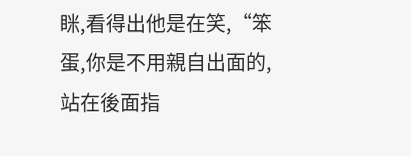眯,看得出他是在笑,“笨蛋,你是不用親自出面的,站在後面指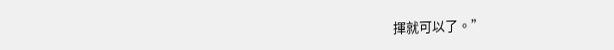揮就可以了。”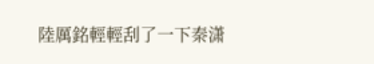陸厲銘輕輕刮了一下秦潇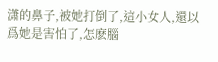潇的鼻子,被她打倒了,這小女人,還以爲她是害怕了,怎麽腦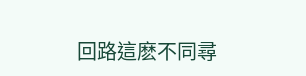回路這麽不同尋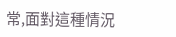常,面對這種情況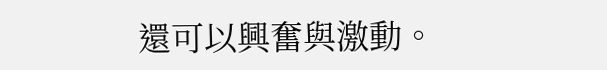還可以興奮與激動。